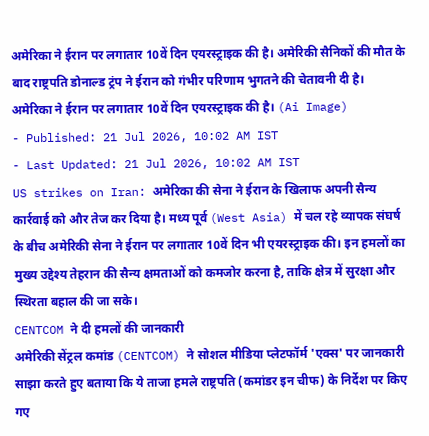अमेरिका ने ईरान पर लगातार 10वें दिन एयरस्ट्राइक की है। अमेरिकी सैनिकों की मौत के बाद राष्ट्रपति डोनाल्ड ट्रंप ने ईरान को गंभीर परिणाम भुगतने की चेतावनी दी है।
अमेरिका ने ईरान पर लगातार 10वें दिन एयरस्ट्राइक की है। (Ai Image)
- Published: 21 Jul 2026, 10:02 AM IST
- Last Updated: 21 Jul 2026, 10:02 AM IST
US strikes on Iran: अमेरिका की सेना ने ईरान के खिलाफ अपनी सैन्य कार्रवाई को और तेज कर दिया है। मध्य पूर्व (West Asia) में चल रहे व्यापक संघर्ष के बीच अमेरिकी सेना ने ईरान पर लगातार 10वें दिन भी एयरस्ट्राइक की। इन हमलों का मुख्य उद्देश्य तेहरान की सैन्य क्षमताओं को कमजोर करना है, ताकि क्षेत्र में सुरक्षा और स्थिरता बहाल की जा सके।
CENTCOM ने दी हमलों की जानकारी
अमेरिकी सेंट्रल कमांड (CENTCOM) ने सोशल मीडिया प्लेटफॉर्म 'एक्स' पर जानकारी साझा करते हुए बताया कि ये ताजा हमले राष्ट्रपति (कमांडर इन चीफ) के निर्देश पर किए गए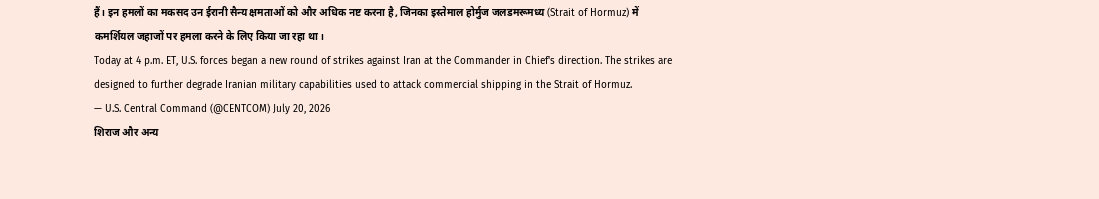हैं। इन हमलों का मकसद उन ईरानी सैन्य क्षमताओं को और अधिक नष्ट करना है, जिनका इस्तेमाल होर्मुज जलडमरूमध्य (Strait of Hormuz) में कमर्शियल जहाजों पर हमला करने के लिए किया जा रहा था।
Today at 4 p.m. ET, U.S. forces began a new round of strikes against Iran at the Commander in Chief's direction. The strikes are designed to further degrade Iranian military capabilities used to attack commercial shipping in the Strait of Hormuz.
— U.S. Central Command (@CENTCOM) July 20, 2026
शिराज और अन्य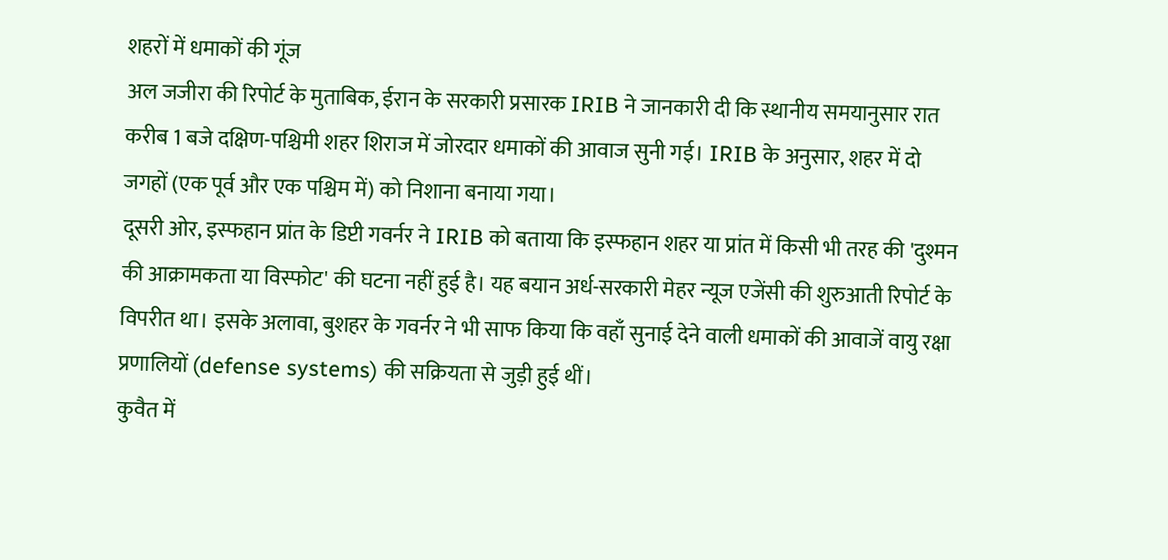शहरों में धमाकों की गूंज
अल जजीरा की रिपोर्ट के मुताबिक, ईरान के सरकारी प्रसारक IRIB ने जानकारी दी कि स्थानीय समयानुसार रात करीब 1 बजे दक्षिण-पश्चिमी शहर शिराज में जोरदार धमाकों की आवाज सुनी गई। IRIB के अनुसार, शहर में दो जगहों (एक पूर्व और एक पश्चिम में) को निशाना बनाया गया।
दूसरी ओर, इस्फहान प्रांत के डिप्टी गवर्नर ने IRIB को बताया कि इस्फहान शहर या प्रांत में किसी भी तरह की 'दुश्मन की आक्रामकता या विस्फोट' की घटना नहीं हुई है। यह बयान अर्ध-सरकारी मेहर न्यूज एजेंसी की शुरुआती रिपोर्ट के विपरीत था। इसके अलावा, बुशहर के गवर्नर ने भी साफ किया कि वहाँ सुनाई देने वाली धमाकों की आवाजें वायु रक्षा प्रणालियों (defense systems) की सक्रियता से जुड़ी हुई थीं।
कुवैत में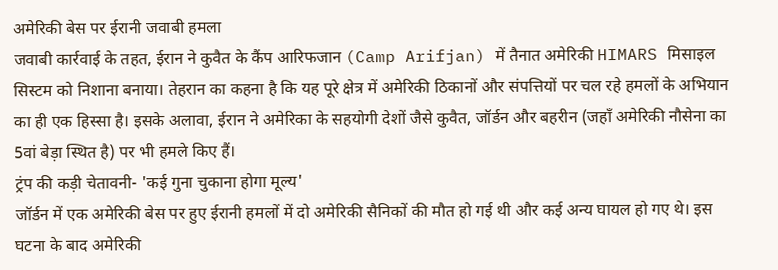अमेरिकी बेस पर ईरानी जवाबी हमला
जवाबी कार्रवाई के तहत, ईरान ने कुवैत के कैंप आरिफजान (Camp Arifjan) में तैनात अमेरिकी HIMARS मिसाइल सिस्टम को निशाना बनाया। तेहरान का कहना है कि यह पूरे क्षेत्र में अमेरिकी ठिकानों और संपत्तियों पर चल रहे हमलों के अभियान का ही एक हिस्सा है। इसके अलावा, ईरान ने अमेरिका के सहयोगी देशों जैसे कुवैत, जॉर्डन और बहरीन (जहाँ अमेरिकी नौसेना का 5वां बेड़ा स्थित है) पर भी हमले किए हैं।
ट्रंप की कड़ी चेतावनी- 'कई गुना चुकाना होगा मूल्य'
जॉर्डन में एक अमेरिकी बेस पर हुए ईरानी हमलों में दो अमेरिकी सैनिकों की मौत हो गई थी और कई अन्य घायल हो गए थे। इस घटना के बाद अमेरिकी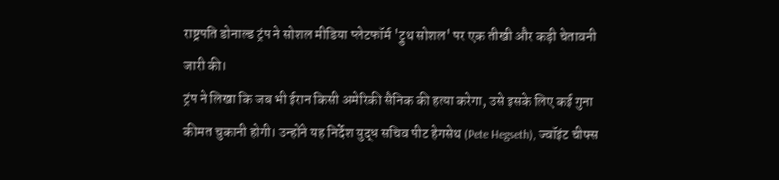राष्ट्रपति डोनाल्ड ट्रंप ने सोशल मीडिया प्लेटफॉर्म 'ट्रुथ सोशल' पर एक तीखी और कड़ी चेतावनी जारी की।
ट्रंप ने लिखा कि जब भी ईरान किसी अमेरिकी सैनिक की हत्या करेगा, उसे इसके लिए कई गुना कीमत चुकानी होगी। उन्होंने यह निर्देश युद्ध सचिव पीट हेगसेथ (Pete Hegseth), ज्वॉइंट चीफ्स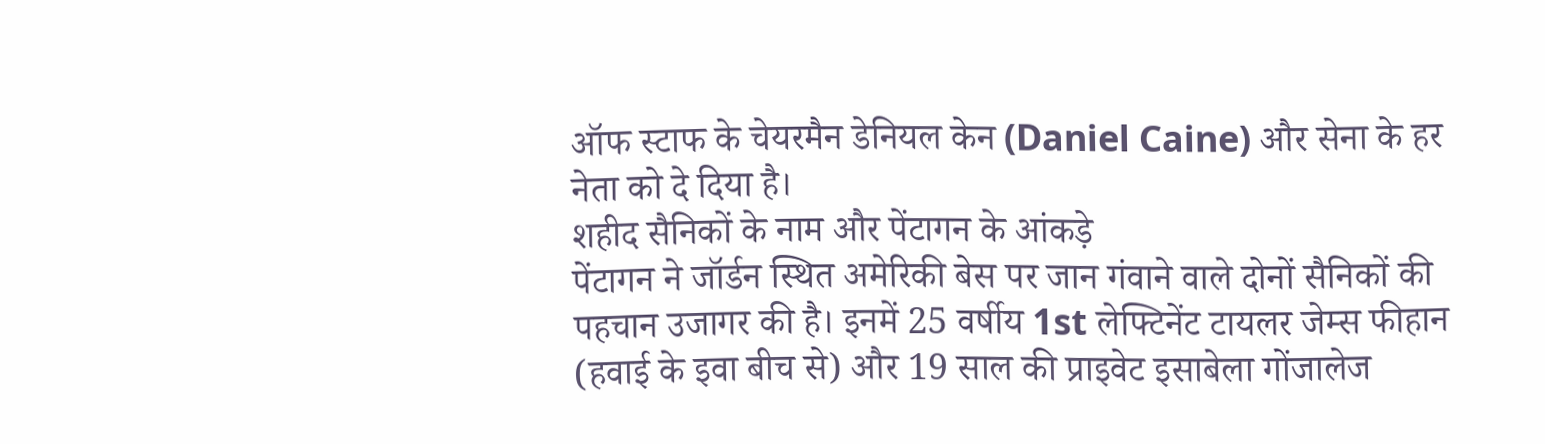ऑफ स्टाफ के चेयरमैन डेनियल केन (Daniel Caine) और सेना के हर नेता को दे दिया है।
शहीद सैनिकों के नाम और पेंटागन के आंकड़े
पेंटागन ने जॉर्डन स्थित अमेरिकी बेस पर जान गंवाने वाले दोनों सैनिकों की पहचान उजागर की है। इनमें 25 वर्षीय 1st लेफ्टिनेंट टायलर जेम्स फीहान (हवाई के इवा बीच से) और 19 साल की प्राइवेट इसाबेला गोंजालेज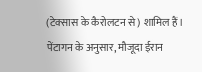(टेक्सास के कैरोलटन से) शामिल हैं। पेंटागन के अनुसार, मौजूदा ईरान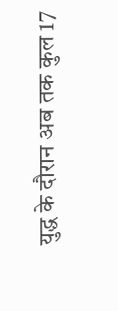युद्ध के दौरान अब तक कुल 17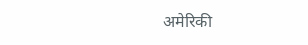अमेरिकी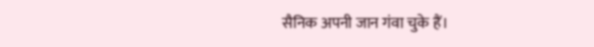सैनिक अपनी जान गंवा चुके हैं।